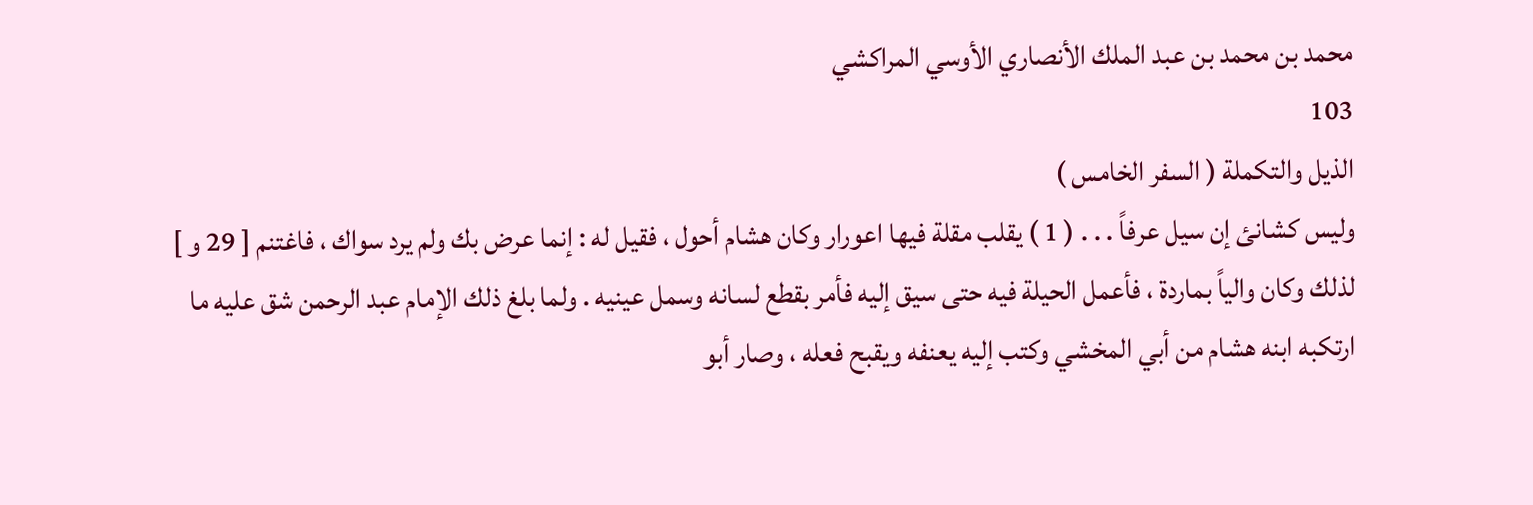محمد بن محمد بن عبد الملك الأنصاري الأوسي المراكشي
103
الذيل والتكملة ( السفر الخامس )
وليس كشانئ إن سيل عرفاً . . . ( 1 ) يقلب مقلة فيها اعورار وكان هشام أحول ، فقيل له : إنما عرض بك ولم يرد سواك ، فاغتنم [ 29 و ] لذلك وكان والياً بماردة ، فأعمل الحيلة فيه حتى سيق إليه فأمر بقطع لسانه وسمل عينيه . ولما بلغ ذلك الإمام عبد الرحمن شق عليه ما ارتكبه ابنه هشام من أبي المخشي وكتب إليه يعنفه ويقبح فعله ، وصار أبو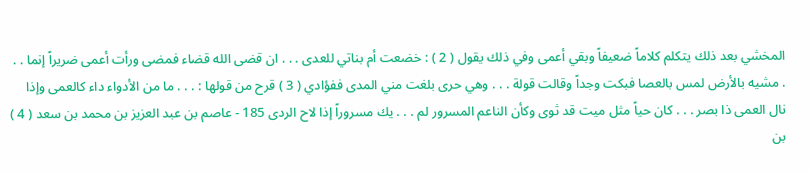المخشي بعد ذلك يتكلم كلاماً ضعيفاً وبقي أعمى وفي ذلك يقول ( 2 ) : خضعت أم بناتي للعدى . . . ان قضى الله قضاء فمضى ورأت أعمى ضريراً إنما . . . مشيه بالأرض لمس بالعصا فبكت وجداً وقالت قولة . . . وهي حرى بلغت مني المدى ففؤادي ( 3 ) قرح من قولها : . . . ما من الأدواء داء كالعمى وإذا نال العمى ذا بصر . . . كان حياً مثل ميت قد ثوى وكأن الناعم المسرور لم . . . يك مسروراً إذا لاح الردى 185 - عاصم بن عبد العزيز بن محمد بن سعد ( 4 ) بن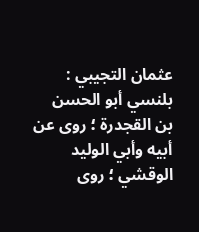عثمان التجيبي : بلنسي أبو الحسن بن القجدرة ؛ روى عن أبيه وأبي الوليد الوقشي ؛ روى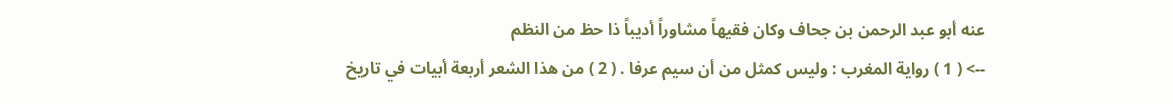عنه أبو عبد الرحمن بن جحاف وكان فقيهاً مشاوراً أديباً ذا حظ من النظم
--> ( 1 ) رواية المغرب : وليس كمثل من أن سيم عرفا . ( 2 ) من هذا الشعر أربعة أبيات في تاريخ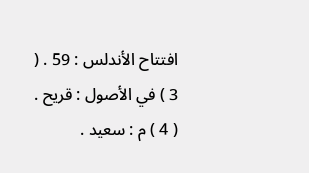افتتاح الأندلس : 59 . ( 3 ) في الأصول : قريح . ( 4 ) م : سعيد .